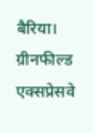बैरिया। ग्रीनफील्ड एक्सप्रेसवे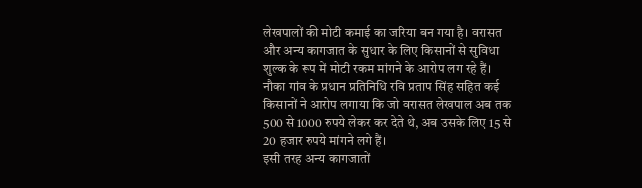लेखपालों की मोटी कमाई का जरिया बन गया है। वरासत और अन्य कागजात के सुधार के लिए किसानों से सुविधा शुल्क के रूप में मोटी रकम मांगने के आरोप लग रहे हैं।
नौका गांव के प्रधान प्रतिनिधि रवि प्रताप सिंह सहित कई किसानों ने आरोप लगाया कि जो वरासत लेखपाल अब तक 500 से 1000 रुपये लेकर कर देते थे, अब उसके लिए 15 से 20 हजार रुपये मांगने लगे हैं।
इसी तरह अन्य कागजातों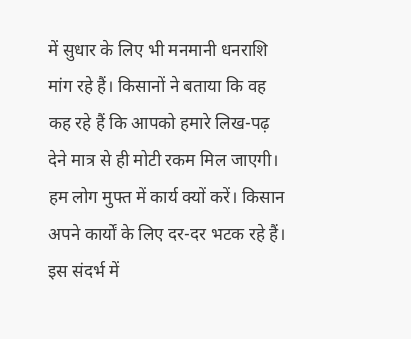में सुधार के लिए भी मनमानी धनराशि मांग रहे हैं। किसानों ने बताया कि वह कह रहे हैं कि आपको हमारे लिख-पढ़ देने मात्र से ही मोटी रकम मिल जाएगी। हम लोग मुफ्त में कार्य क्यों करें। किसान अपने कार्यों के लिए दर-दर भटक रहे हैं। इस संदर्भ में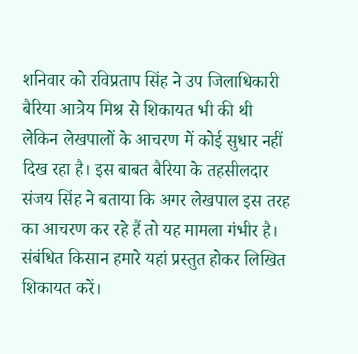शनिवार को रविप्रताप सिंह ने उप जिलाधिकारी बैरिया आत्रेय मिश्र से शिकायत भी की थी लेकिन लेखपालों के आचरण में कोई सुधार नहीं दिख रहा है। इस बाबत बैरिया के तहसीलदार संजय सिंह ने बताया कि अगर लेखपाल इस तरह का आचरण कर रहे हैं तो यह मामला गंभीर है। संबंधित किसान हमारे यहां प्रस्तुत होकर लिखित शिकायत करें।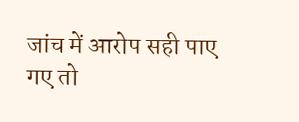जांच में आरोप सही पाए गए तो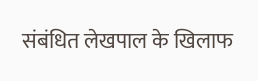संबंधित लेखपाल के खिलाफ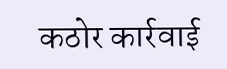कठोर कार्रवाई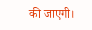की जाएगी।